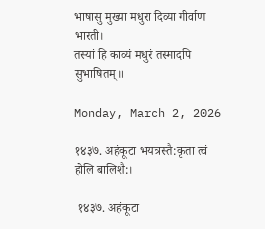भाषासु मुख्या मधुरा दिव्या गीर्वाण भारती।
तस्यां हि काव्यं मधुरं तस्मादपि सुभाषितम्॥

Monday, March 2, 2026

१४३७. अहंकूटा भयत्रस्तै:कृता त्वं होलि बालिशै:।

 १४३७. अहंकूटा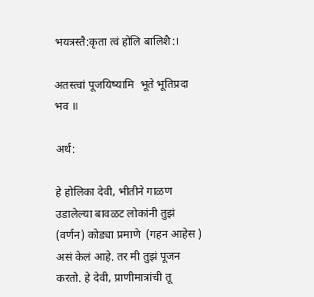भयत्रस्तै:कृता त्वं होलि बालिशै:।

अतस्त्वां पूजयिष्यामि  भूते भूतिप्रदा भव ॥

अर्थ:

हे होलिका देवी, भीतीने गाळण उडालेल्या बावळट लोकांनी तुझं (वर्णन) कोड्या प्रमाणे  (गहन आहेस ) असं केलं आहे. तर मी तुझं पूजन करतो. हे देवी, प्राणीमात्रांची तू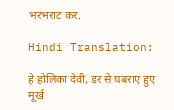भरभराट कर.

Hindi Translation:

हे होलिका देवी, डर से घबराए हुए मूर्ख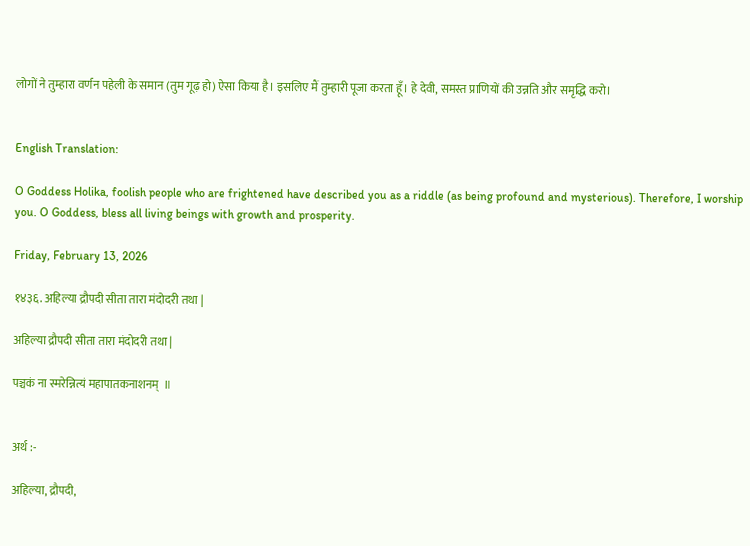लोगों ने तुम्हारा वर्णन पहेली के समान (तुम गूढ़ हो) ऐसा किया है। इसलिए मैं तुम्हारी पूजा करता हूँ। हे देवी, समस्त प्राणियों की उन्नति और समृद्धि करो।


English Translation:

O Goddess Holika, foolish people who are frightened have described you as a riddle (as being profound and mysterious). Therefore, I worship you. O Goddess, bless all living beings with growth and prosperity.

Friday, February 13, 2026

१४३६. अहिल्या द्रौपदी सीता तारा मंदोदरी तथा |

अहिल्या द्रौपदी सीता तारा मंदोदरी तथा |

पञ्चकं ना स्मरेन्नित्यं महापातकनाशनम्  ॥


अर्थ :-

अहिल्या, द्रौपदी,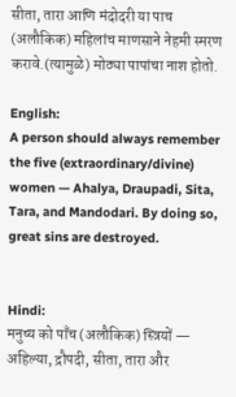सीता, तारा आणि मंदोदरी या पाच (अलौकिक) महिलांच माणसाने नेहमी स्मरण करावे.(त्यामुळे) मोठ्या पापांचा नाश होतो.

English:
A person should always remember the five (extraordinary/divine) women — Ahalya, Draupadi, Sita, Tara, and Mandodari. By doing so, great sins are destroyed.


Hindi:
मनुष्य को पाँच (अलौकिक) स्त्रियों — अहिल्या, द्रौपदी, सीता, तारा और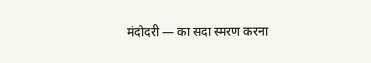मंदोदरी — का सदा स्मरण करना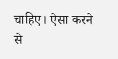चाहिए। ऐसा करने से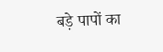बड़े पापों का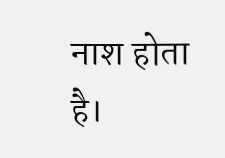नाश होता है।